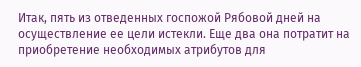Итак, пять из отведенных госпожой Рябовой дней на осуществление ее цели истекли. Еще два она потратит на приобретение необходимых атрибутов для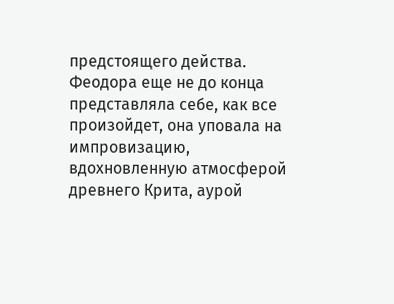предстоящего действа. Феодора еще не до конца представляла себе, как все произойдет, она уповала на импровизацию, вдохновленную атмосферой древнего Крита, аурой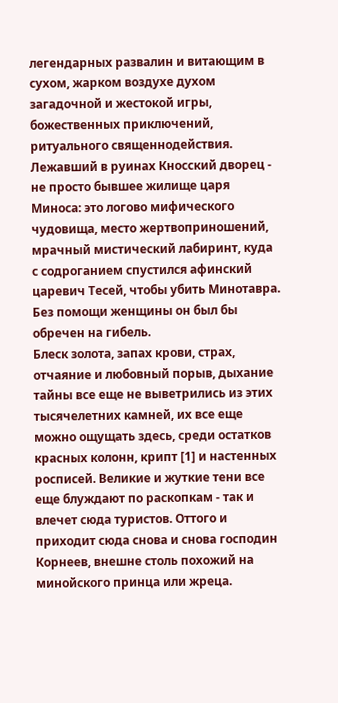легендарных развалин и витающим в сухом, жарком воздухе духом загадочной и жестокой игры, божественных приключений, ритуального священнодействия. Лежавший в руинах Кносский дворец - не просто бывшее жилище царя Миноса: это логово мифического чудовища, место жертвоприношений, мрачный мистический лабиринт, куда с содроганием спустился афинский царевич Тесей, чтобы убить Минотавра. Без помощи женщины он был бы обречен на гибель.
Блеск золота, запах крови, страх, отчаяние и любовный порыв, дыхание тайны все еще не выветрились из этих тысячелетних камней, их все еще можно ощущать здесь, среди остатков красных колонн, крипт [1] и настенных росписей. Великие и жуткие тени все еще блуждают по раскопкам - так и влечет сюда туристов. Оттого и приходит сюда снова и снова господин Корнеев, внешне столь похожий на минойского принца или жреца.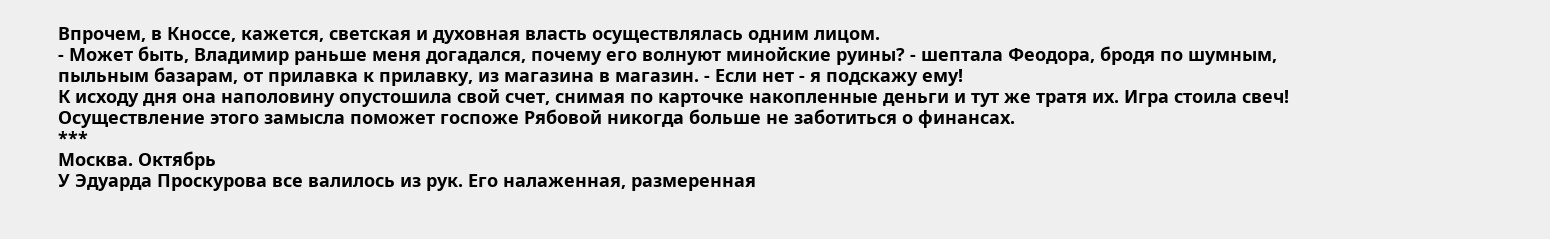Впрочем, в Кноссе, кажется, светская и духовная власть осуществлялась одним лицом.
- Может быть, Владимир раньше меня догадался, почему его волнуют минойские руины? - шептала Феодора, бродя по шумным, пыльным базарам, от прилавка к прилавку, из магазина в магазин. - Если нет - я подскажу ему!
К исходу дня она наполовину опустошила свой счет, снимая по карточке накопленные деньги и тут же тратя их. Игра стоила свеч! Осуществление этого замысла поможет госпоже Рябовой никогда больше не заботиться о финансах.
***
Москва. Октябрь
У Эдуарда Проскурова все валилось из рук. Его налаженная, размеренная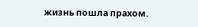жизнь пошла прахом.